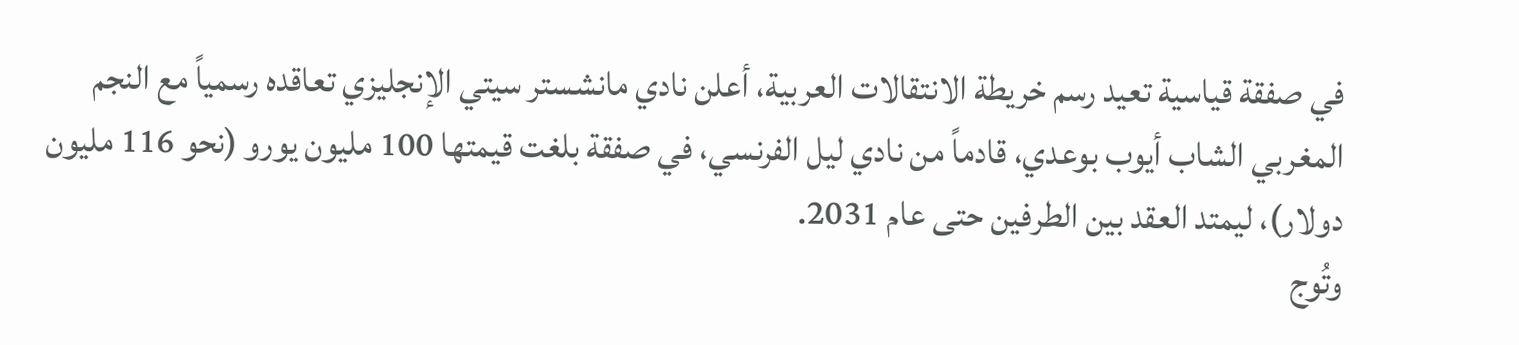في صفقة قياسية تعيد رسم خريطة الانتقالات العربية، أعلن نادي مانشستر سيتي الإنجليزي تعاقده رسمياً مع النجم المغربي الشاب أيوب بوعدي، قادماً من نادي ليل الفرنسي، في صفقة بلغت قيمتها 100 مليون يورو (نحو 116 مليون دولار)، ليمتد العقد بين الطرفين حتى عام 2031.
وتُوج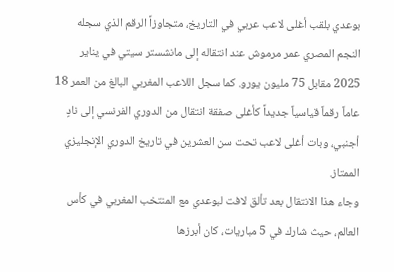بوعدي بلقب أغلى لاعب عربي في التاريخ، متجاوزاً الرقم الذي سجله النجم المصري عمر مرموش عند انتقاله إلى مانشستر سيتي في يناير 2025 مقابل 75 مليون يورو. كما سجل اللاعب المغربي البالغ من العمر 18 عاماً رقماً قياسياً جديداً كأغلى صفقة انتقال من الدوري الفرنسي إلى نادٍ أجنبي، وبات أغلى لاعب تحت سن العشرين في تاريخ الدوري الإنجليزي الممتاز.
وجاء هذا الانتقال بعد تألق لافت لبوعدي مع المنتخب المغربي في كأس العالم، حيث شارك في 5 مباريات، كان أبرزها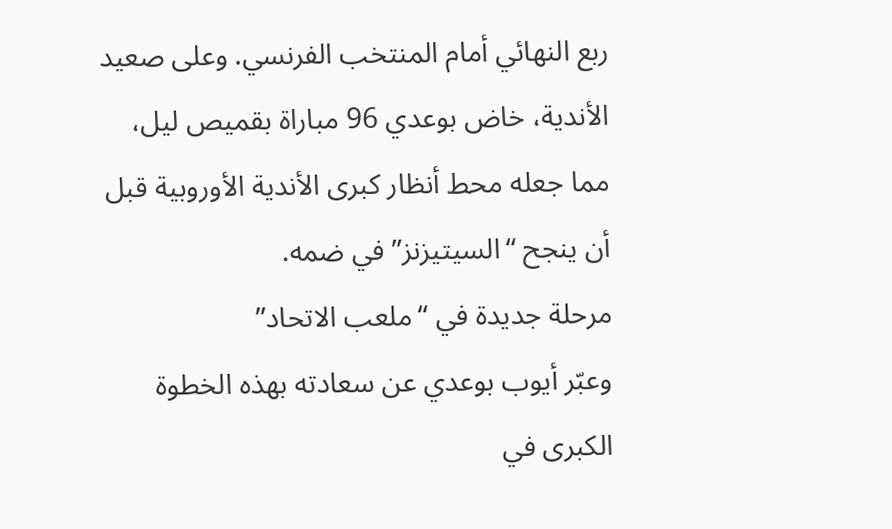ربع النهائي أمام المنتخب الفرنسي. وعلى صعيد الأندية، خاض بوعدي 96 مباراة بقميص ليل، مما جعله محط أنظار كبرى الأندية الأوروبية قبل أن ينجح “السيتيزنز” في ضمه.
مرحلة جديدة في “ملعب الاتحاد”
وعبّر أيوب بوعدي عن سعادته بهذه الخطوة الكبرى في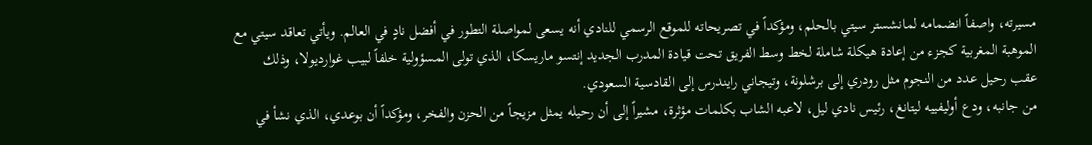مسيرته، واصفاً انضمامه لمانشستر سيتي بالحلم، ومؤكداً في تصريحاته للموقع الرسمي للنادي أنه يسعى لمواصلة التطور في أفضل نادٍ في العالم. ويأتي تعاقد سيتي مع الموهبة المغربية كجزء من إعادة هيكلة شاملة لخط وسط الفريق تحت قيادة المدرب الجديد إنتسو ماريسكا، الذي تولى المسؤولية خلفاً لبيب غوارديولا، وذلك عقب رحيل عدد من النجوم مثل رودري إلى برشلونة، وتيجاني رايندرس إلى القادسية السعودي.
من جانبه، ودع أوليفييه ليتانغ، رئيس نادي ليل، لاعبه الشاب بكلمات مؤثرة، مشيراً إلى أن رحيله يمثل مزيجاً من الحزن والفخر، ومؤكداً أن بوعدي، الذي نشأ في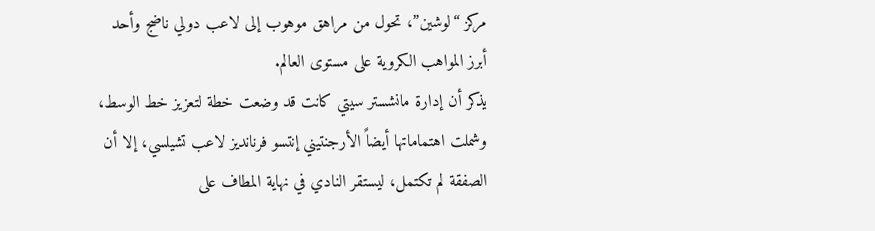مركز “لوشين”، تحول من مراهق موهوب إلى لاعب دولي ناضج وأحد أبرز المواهب الكروية على مستوى العالم.
يذكر أن إدارة مانشستر سيتي كانت قد وضعت خطة لتعزيز خط الوسط، وشملت اهتماماتها أيضاً الأرجنتيني إنتسو فرنانديز لاعب تشيلسي، إلا أن الصفقة لم تكتمل، ليستقر النادي في نهاية المطاف على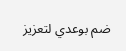ضم بوعدي لتعزيز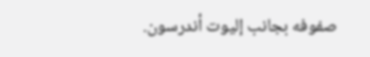صفوفه بجانب إليوت أندرسون.